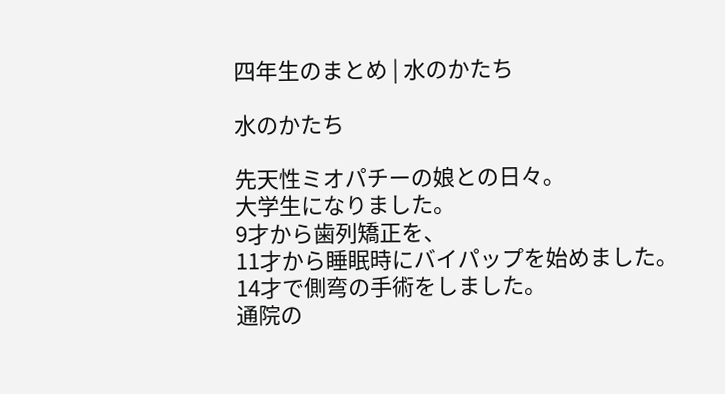四年生のまとめ | 水のかたち

水のかたち

先天性ミオパチーの娘との日々。
大学生になりました。
9才から歯列矯正を、
11才から睡眠時にバイパップを始めました。
14才で側弯の手術をしました。
通院の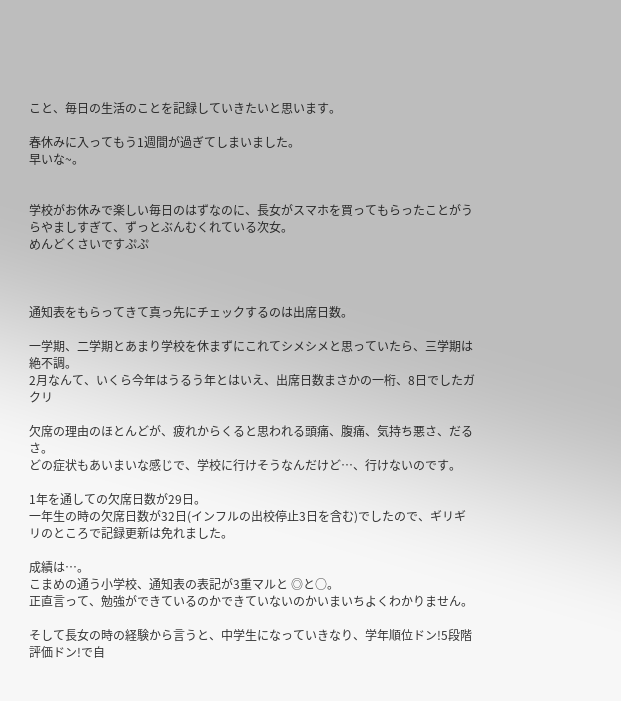こと、毎日の生活のことを記録していきたいと思います。

春休みに入ってもう1週間が過ぎてしまいました。
早いな~。


学校がお休みで楽しい毎日のはずなのに、長女がスマホを買ってもらったことがうらやましすぎて、ずっとぶんむくれている次女。
めんどくさいですぷぷ



通知表をもらってきて真っ先にチェックするのは出席日数。

一学期、二学期とあまり学校を休まずにこれてシメシメと思っていたら、三学期は絶不調。
2月なんて、いくら今年はうるう年とはいえ、出席日数まさかの一桁、8日でしたガクリ

欠席の理由のほとんどが、疲れからくると思われる頭痛、腹痛、気持ち悪さ、だるさ。
どの症状もあいまいな感じで、学校に行けそうなんだけど…、行けないのです。

1年を通しての欠席日数が29日。
一年生の時の欠席日数が32日(インフルの出校停止3日を含む)でしたので、ギリギリのところで記録更新は免れました。

成績は…。
こまめの通う小学校、通知表の表記が3重マルと ◎と○。
正直言って、勉強ができているのかできていないのかいまいちよくわかりません。

そして長女の時の経験から言うと、中学生になっていきなり、学年順位ドン!5段階評価ドン!で自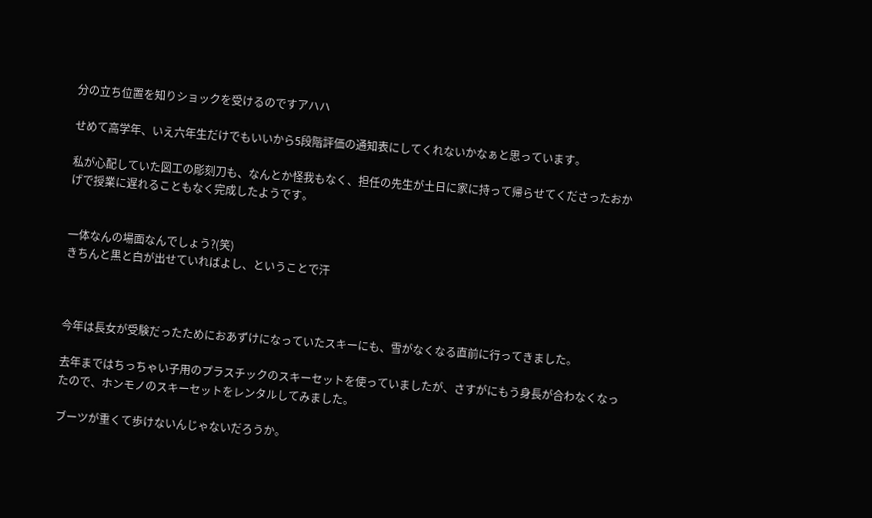分の立ち位置を知りショックを受けるのですアハハ

せめて高学年、いえ六年生だけでもいいから5段階評価の通知表にしてくれないかなぁと思っています。

私が心配していた図工の彫刻刀も、なんとか怪我もなく、担任の先生が土日に家に持って帰らせてくださったおかげで授業に遅れることもなく完成したようです。


一体なんの場面なんでしょう?(笑)
きちんと黒と白が出せていればよし、ということで汗



今年は長女が受験だったためにおあずけになっていたスキーにも、雪がなくなる直前に行ってきました。

去年まではちっちゃい子用のプラスチックのスキーセットを使っていましたが、さすがにもう身長が合わなくなったので、ホンモノのスキーセットをレンタルしてみました。

ブーツが重くて歩けないんじゃないだろうか。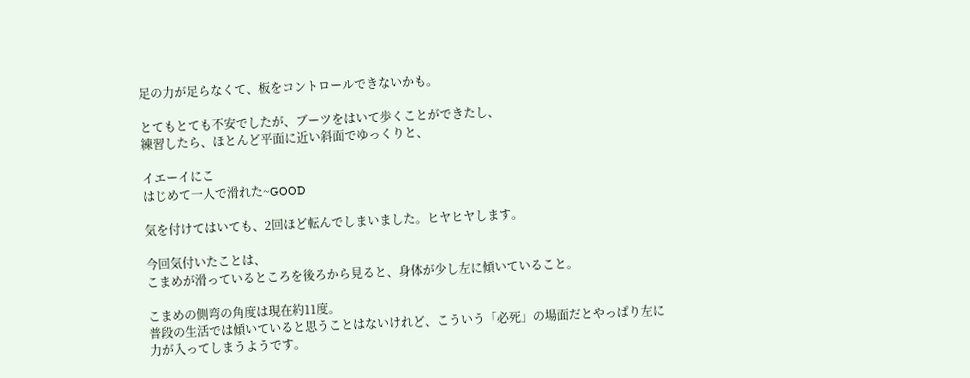足の力が足らなくて、板をコントロールできないかも。

とてもとても不安でしたが、ブーツをはいて歩くことができたし、
練習したら、ほとんど平面に近い斜面でゆっくりと、

イエーイにこ
はじめて一人で滑れた~GOOD

気を付けてはいても、2回ほど転んでしまいました。ヒヤヒヤします。

今回気付いたことは、
こまめが滑っているところを後ろから見ると、身体が少し左に傾いていること。

こまめの側弯の角度は現在約11度。
普段の生活では傾いていると思うことはないけれど、こういう「必死」の場面だとやっぱり左に力が入ってしまうようです。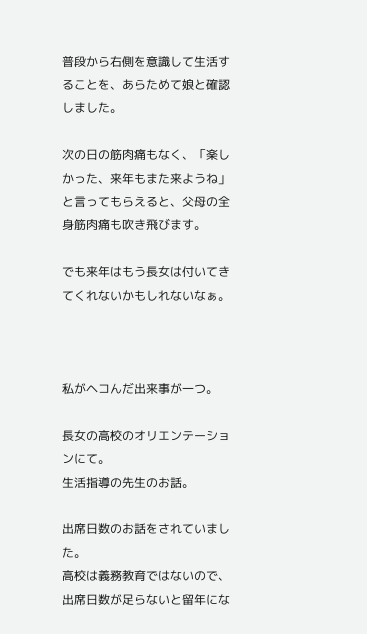普段から右側を意識して生活することを、あらためて娘と確認しました。

次の日の筋肉痛もなく、「楽しかった、来年もまた来ようね」と言ってもらえると、父母の全身筋肉痛も吹き飛びます。

でも来年はもう長女は付いてきてくれないかもしれないなぁ。



私がヘコんだ出来事が一つ。

長女の高校のオリエンテーションにて。
生活指導の先生のお話。

出席日数のお話をされていました。
高校は義務教育ではないので、出席日数が足らないと留年にな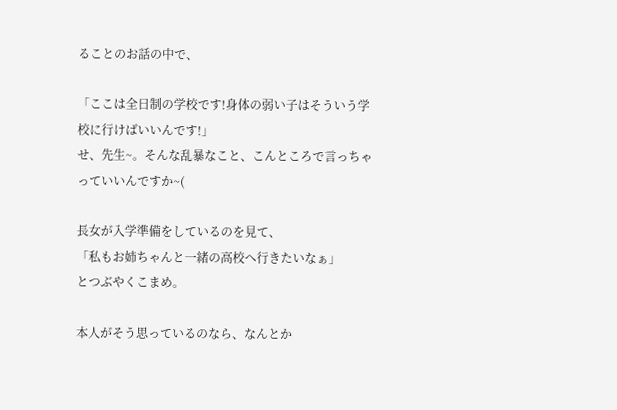ることのお話の中で、

「ここは全日制の学校です!身体の弱い子はそういう学校に行けばいいんです!」
せ、先生~。そんな乱暴なこと、こんところで言っちゃっていいんですか~(

長女が入学準備をしているのを見て、
「私もお姉ちゃんと一緒の高校へ行きたいなぁ」
とつぶやくこまめ。

本人がそう思っているのなら、なんとか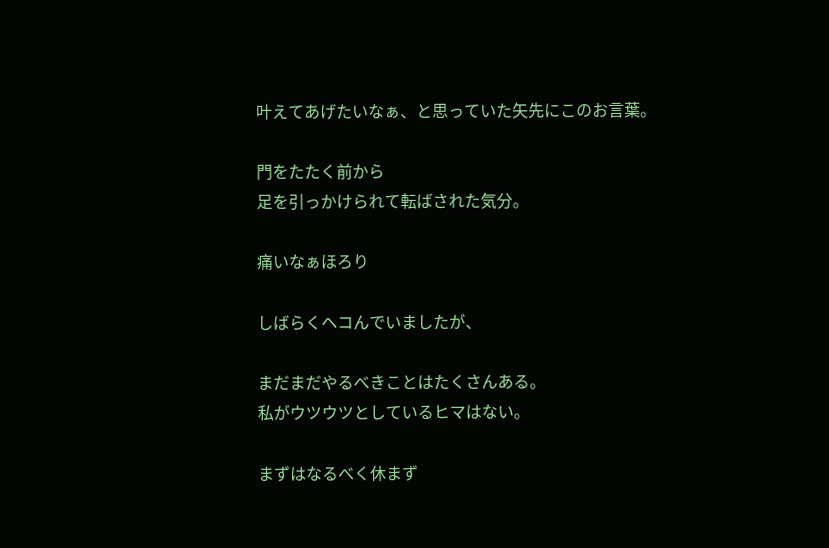叶えてあげたいなぁ、と思っていた矢先にこのお言葉。

門をたたく前から
足を引っかけられて転ばされた気分。

痛いなぁほろり

しばらくヘコんでいましたが、

まだまだやるべきことはたくさんある。
私がウツウツとしているヒマはない。

まずはなるべく休まず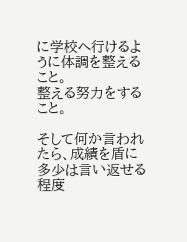に学校へ行けるように体調を整えること。
整える努力をすること。

そして何か言われたら、成績を盾に多少は言い返せる程度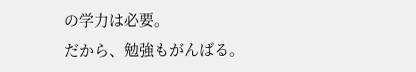の学力は必要。
だから、勉強もがんばる。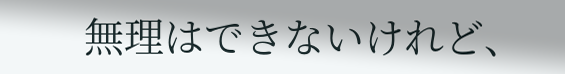無理はできないけれど、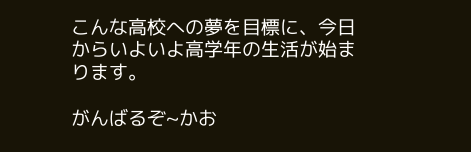こんな高校への夢を目標に、今日からいよいよ高学年の生活が始まります。

がんばるぞ~かお